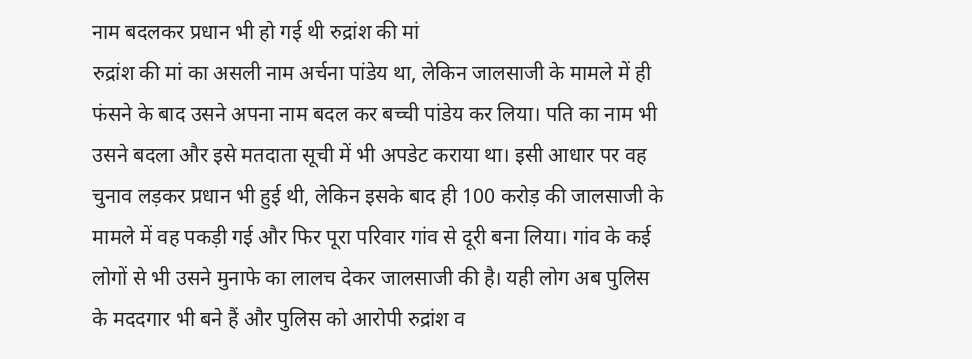नाम बदलकर प्रधान भी हो गई थी रुद्रांश की मां
रुद्रांश की मां का असली नाम अर्चना पांडेय था, लेकिन जालसाजी के मामले में ही फंसने के बाद उसने अपना नाम बदल कर बच्ची पांडेय कर लिया। पति का नाम भी उसने बदला और इसे मतदाता सूची में भी अपडेट कराया था। इसी आधार पर वह चुनाव लड़कर प्रधान भी हुई थी, लेकिन इसके बाद ही 100 करोड़ की जालसाजी के मामले में वह पकड़ी गई और फिर पूरा परिवार गांव से दूरी बना लिया। गांव के कई लोगों से भी उसने मुनाफे का लालच देकर जालसाजी की है। यही लोग अब पुलिस के मददगार भी बने हैं और पुलिस को आरोपी रुद्रांश व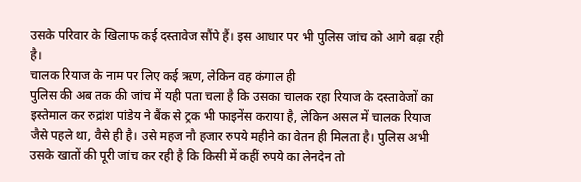उसके परिवार के खिलाफ कई दस्तावेज सौंपे हैं। इस आधार पर भी पुलिस जांच को आगे बढ़ा रही है।
चालक रियाज के नाम पर लिए कई ऋण, लेकिन वह कंगाल ही
पुलिस की अब तक की जांच में यही पता चला है कि उसका चालक रहा रियाज के दस्तावेजों का इस्तेमाल कर रुद्रांश पांडेय ने बैंक से ट्रक भी फाइनेंस कराया है, लेकिन असल में चालक रियाज जैसे पहले था, वैसे ही है। उसे महज नौ हजार रुपये महीने का वेतन ही मिलता है। पुलिस अभी उसके खातों की पूरी जांच कर रही है कि किसी में कहीं रुपये का लेनदेन तो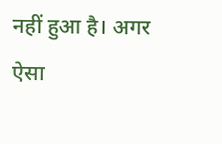नहीं हुआ है। अगर ऐसा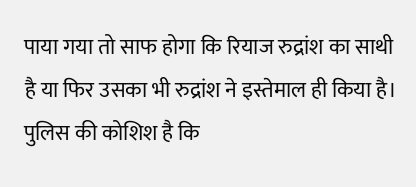पाया गया तो साफ होगा कि रियाज रुद्रांश का साथी है या फिर उसका भी रुद्रांश ने इस्तेमाल ही किया है। पुलिस की कोशिश है कि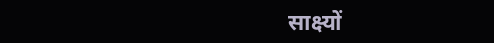साक्ष्यों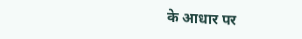के आधार पर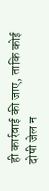ही कार्रवाई की जाए, ताकि कोई दोषी जेल न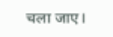चला जाए।